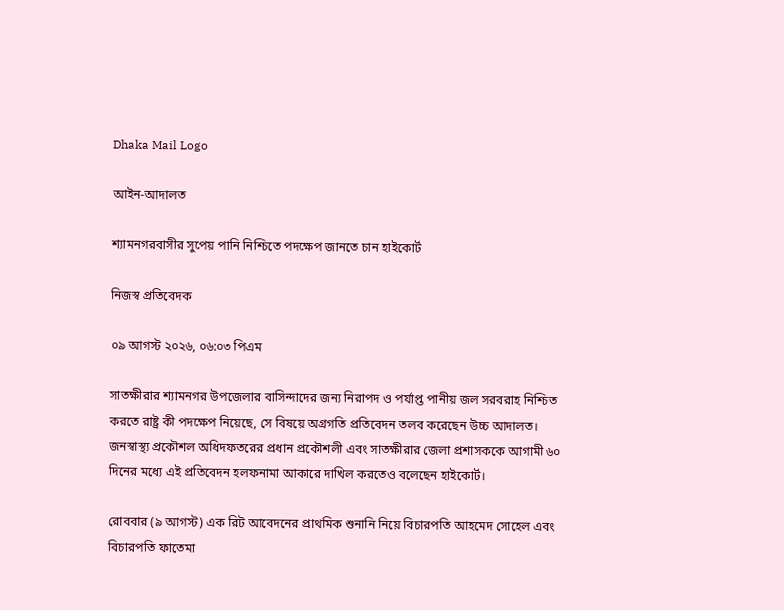Dhaka Mail Logo

আইন-আদালত

শ্যামনগরবাসীর সুপেয় পানি নিশ্চিতে পদক্ষেপ জানতে চান হাইকোর্ট

নিজস্ব প্রতিবেদক

০৯ আগস্ট ২০২৬, ০৬:০৩ পিএম

সাতক্ষীরার শ্যামনগর উপজেলার বাসিন্দাদের জন্য নিরাপদ ও পর্যাপ্ত পানীয় জল সরবরাহ নিশ্চিত করতে রাষ্ট্র কী পদক্ষেপ নিয়েছে, সে বিষয়ে অগ্রগতি প্রতিবেদন তলব করেছেন উচ্চ আদালত। জনস্বাস্থ্য প্রকৌশল অধিদফতরের প্রধান প্রকৌশলী এবং সাতক্ষীরার জেলা প্রশাসককে আগামী ৬০ দিনের মধ্যে এই প্রতিবেদন হলফনামা আকারে দাখিল করতেও বলেছেন হাইকোর্ট।

রোববার (৯ আগস্ট) এক রিট আবেদনের প্রাথমিক শুনানি নিয়ে বিচারপতি আহমেদ সোহেল এবং বিচারপতি ফাতেমা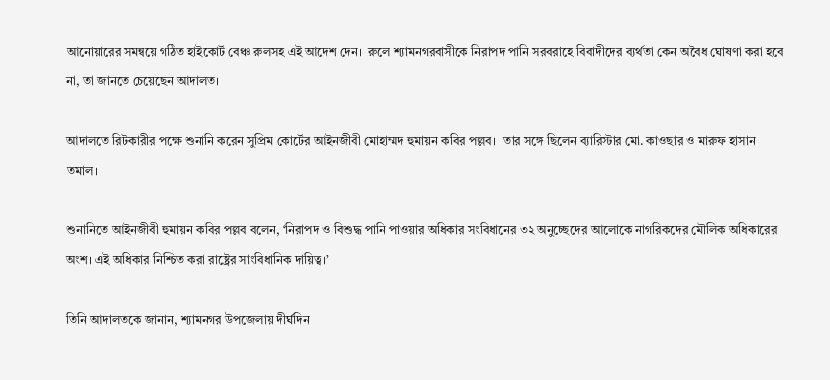আনোয়ারের সমন্বয়ে গঠিত হাইকোর্ট বেঞ্চ রুলসহ এই আদেশ দেন।  রুলে শ্যামনগরবাসীকে নিরাপদ পানি সরবরাহে বিবাদীদের ব্যর্থতা কেন অবৈধ ঘোষণা করা হবে না, তা জানতে চেয়েছেন আদালত।

আদালতে রিটকারীর পক্ষে শুনানি করেন সুপ্রিম কোর্টের আইনজীবী মোহাম্মদ হুমায়ন কবির পল্লব।  তার সঙ্গে ছিলেন ব্যারিস্টার মো. কাওছার ও মারুফ হাসান তমাল।

শুনানিতে আইনজীবী হুমায়ন কবির পল্লব বলেন, ‘নিরাপদ ও বিশুদ্ধ পানি পাওয়ার অধিকার সংবিধানের ৩২ অনুচ্ছেদের আলোকে নাগরিকদের মৌলিক অধিকারের অংশ। এই অধিকার নিশ্চিত করা রাষ্ট্রের সাংবিধানিক দায়িত্ব।’

তিনি আদালতকে জানান, শ্যামনগর উপজেলায় দীর্ঘদিন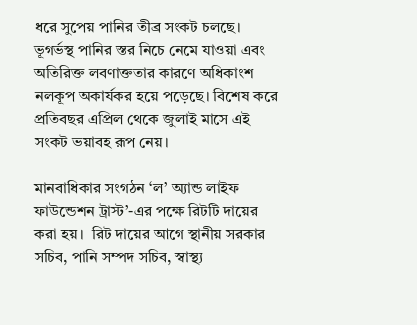ধরে সুপেয় পানির তীব্র সংকট চলছে। ভূগর্ভস্থ পানির স্তর নিচে নেমে যাওয়া এবং অতিরিক্ত লবণাক্ততার কারণে অধিকাংশ নলকূপ অকার্যকর হয়ে পড়েছে। বিশেষ করে প্রতিবছর এপ্রিল থেকে জুলাই মাসে এই সংকট ভয়াবহ রূপ নেয়।

মানবাধিকার সংগঠন ‘ল’ অ্যান্ড লাইফ ফাউন্ডেশন ট্রাস্ট’-এর পক্ষে রিটটি দায়ের করা হয়।  রিট দায়ের আগে স্থানীয় সরকার সচিব, পানি সম্পদ সচিব, স্বাস্থ্য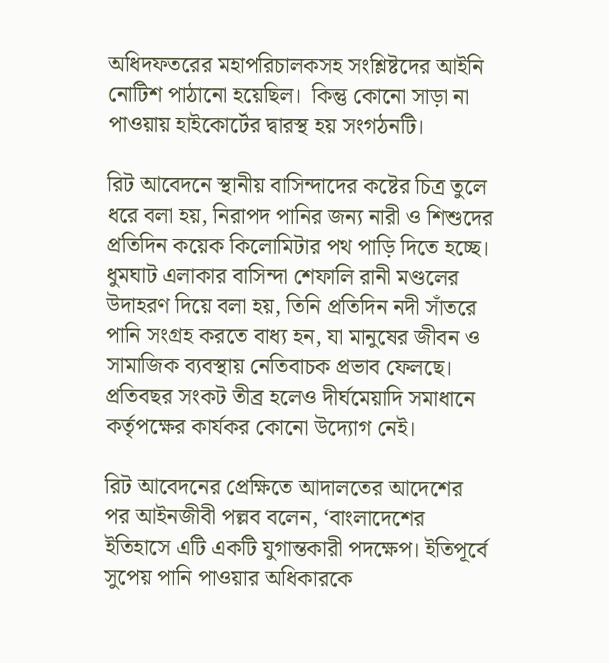অধিদফতরের মহাপরিচালকসহ সংশ্লিষ্টদের আইনি নোটিশ পাঠানো হয়েছিল।  কিন্তু কোনো সাড়া না পাওয়ায় হাইকোর্টের দ্বারস্থ হয় সংগঠনটি।

রিট আবেদনে স্থানীয় বাসিন্দাদের কষ্টের চিত্র তুলে ধরে বলা হয়, নিরাপদ পানির জন্য নারী ও শিশুদের প্রতিদিন কয়েক কিলোমিটার পথ পাড়ি দিতে হচ্ছে। ধুমঘাট এলাকার বাসিন্দা শেফালি রানী মণ্ডলের উদাহরণ দিয়ে বলা হয়, তিনি প্রতিদিন নদী সাঁতরে পানি সংগ্রহ করতে বাধ্য হন, যা মানুষের জীবন ও সামাজিক ব্যবস্থায় নেতিবাচক প্রভাব ফেলছে। প্রতিবছর সংকট তীব্র হলেও দীর্ঘমেয়াদি সমাধানে কর্তৃপক্ষের কার্যকর কোনো উদ্যোগ নেই।

রিট আবেদনের প্রেক্ষিতে আদালতের আদেশের পর আইনজীবী পল্লব বলেন, ‘বাংলাদেশের ইতিহাসে এটি একটি যুগান্তকারী পদক্ষেপ। ইতিপূর্বে সুপেয় পানি পাওয়ার অধিকারকে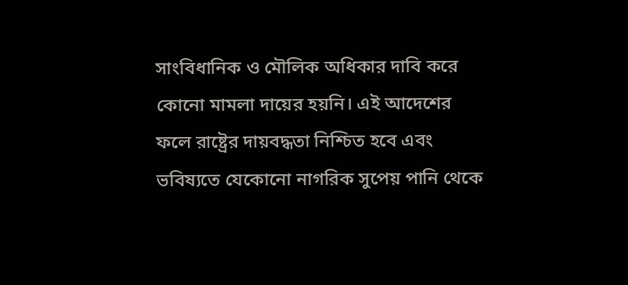সাংবিধানিক ও মৌলিক অধিকার দাবি করে কোনো মামলা দায়ের হয়নি। এই আদেশের ফলে রাষ্ট্রের দায়বদ্ধতা নিশ্চিত হবে এবং ভবিষ্যতে যেকোনো নাগরিক সুপেয় পানি থেকে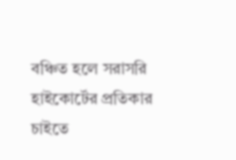বঞ্চিত হলে সরাসরি হাইকোর্টের প্রতিকার চাইতে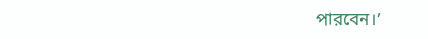পারবেন।’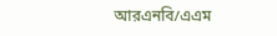আরএনবি/এএম